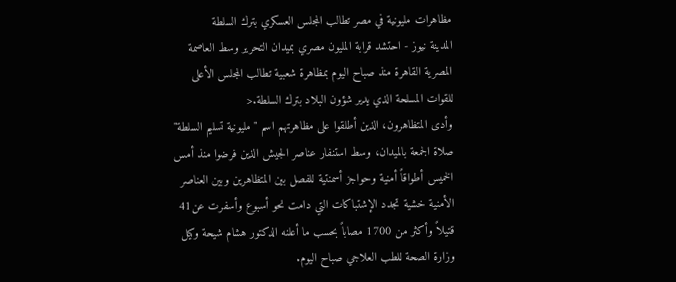مظاهرات مليونية في مصر تطالب المجلس العسكري بترك السلطة
المدينة نيوز - احتشد قرابة المليون مصري بميدان التحرير وسط العاصمة المصرية القاهرة منذ صباح اليوم بمظاهرة شعبية تطالب المجلس الأعلى للقوات المسلحة الذي يدير شؤون البلاد بترك السلطة.<
وأدى المتظاهرون، الذين أطلقوا على مظاهرتهم اسم "مليونية تسليم السلطة" صلاة الجمعة بالميدان، وسط استنفار عناصر الجيش الذين فرضوا منذ أمس الخميس أطواقاً أمنية وحواجز أسمنتية للفصل بين المتظاهرين وبين العناصر الأمنية خشية تجدد الإشتباكات التي دامت نحو أسبوع وأسفرت عن41 قتيلاً وأكثر من 1700 مصاباً بحسب ما أعلنه الدكتور هشام شيحة وكيل وزارة الصحة للطب العلاجي صباح اليوم.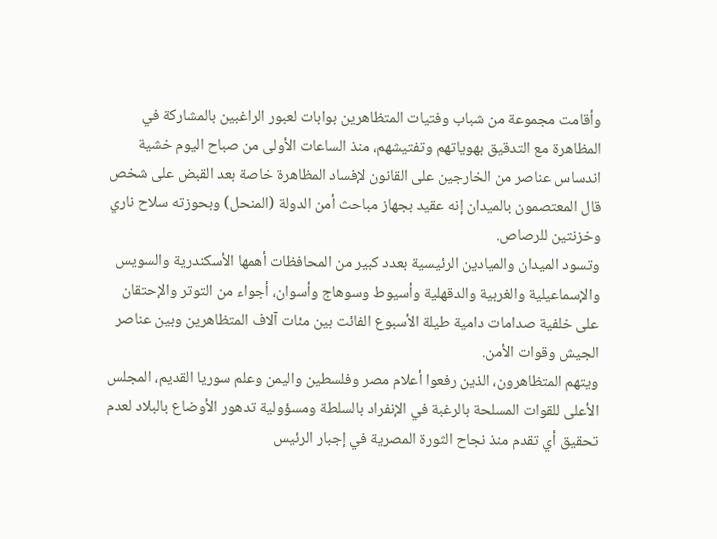وأقامت مجموعة من شباب وفتيات المتظاهرين بوابات لعبور الراغبين بالمشاركة في المظاهرة مع التدقيق بهوياتهم وتفتيشهم، منذ الساعات الأولى من صباح اليوم خشية اندساس عناصر من الخارجين على القانون لإفساد المظاهرة خاصة بعد القبض على شخص قال المعتصمون بالميدان إنه عقيد بجهاز مباحث أمن الدولة (المنحل) وبحوزته سلاح ناري وخزنتين للرصاص.
وتسود الميدان والميادين الرئيسية بعدد كبير من المحافظات أهمها الأسكندرية والسويس والإسماعيلية والغربية والدقهلية وأسيوط وسوهاج وأسوان، أجواء من التوتر والإحتقان على خلفية صدامات دامية طيلة الأسبوع الفائت بين مئات آلاف المتظاهرين وبين عناصر الجيش وقوات الأمن.
ويتهم المتظاهرون، الذين رفعوا أعلام مصر وفلسطين واليمن وعلم سوريا القديم، المجلس الأعلى للقوات المسلحة بالرغبة في الإنفراد بالسلطة ومسؤولية تدهور الأوضاع بالبلاد لعدم تحقيق أي تقدم منذ نجاح الثورة المصرية في إجبار الرئيس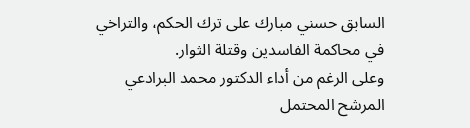السابق حسني مبارك على ترك الحكم، والتراخي في محاكمة الفاسدين وقتلة الثوار.
وعلى الرغم من أداء الدكتور محمد البرادعي المرشح المحتمل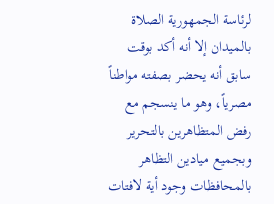لرئاسة الجمهورية الصلاة بالميدان إلا أنه أكد بوقت سابق أنه يحضر بصفته مواطناً مصرياً، وهو ما ينسجم مع رفض المتظاهرين بالتحرير وبجميع ميادين التظاهر بالمحافظات وجود أية لافتات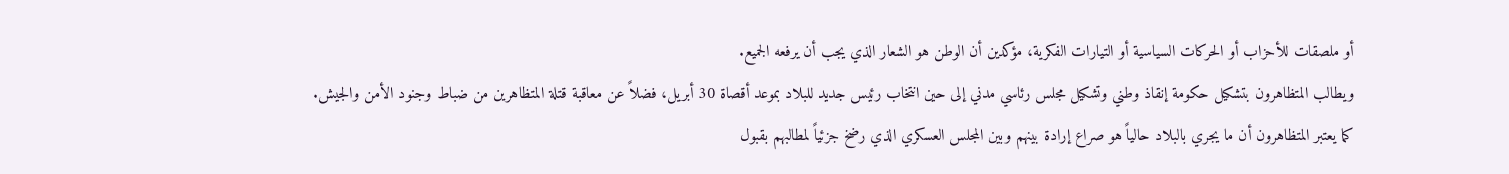أو ملصقات للأحزاب أو الحركات السياسية أو التيارات الفكرية، مؤكدين أن الوطن هو الشعار الذي يجب أن يرفعه الجميع.
ويطالب المتظاهرون بتشكيل حكومة إنقاذ وطني وتشكيل مجلس رئاسي مدني إلى حين انتخاب رئيس جديد للبلاد بموعد أقصاة 30 أبريل، فضلاً عن معاقبة قتلة المتظاهرين من ضباط وجنود الأمن والجيش.
كما يعتبر المتظاهرون أن ما يجري بالبلاد حالياً هو صراع إرادة بينهم وبين المجلس العسكري الذي رضخ جزئياً لمطالبهم بقبول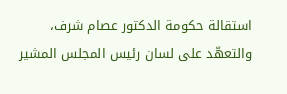استقالة حكومة الدكتور عصام شرف، والتعهّد على لسان رئيس المجلس المشير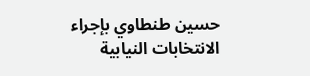حسين طنطاوي بإجراء الانتخابات النيابية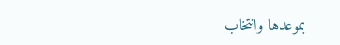بموعدها وانتخاب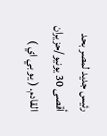رئيس جديد لمصر بحد أقصى 30 يونيو/حزيران القادم. ( يو بي اي )